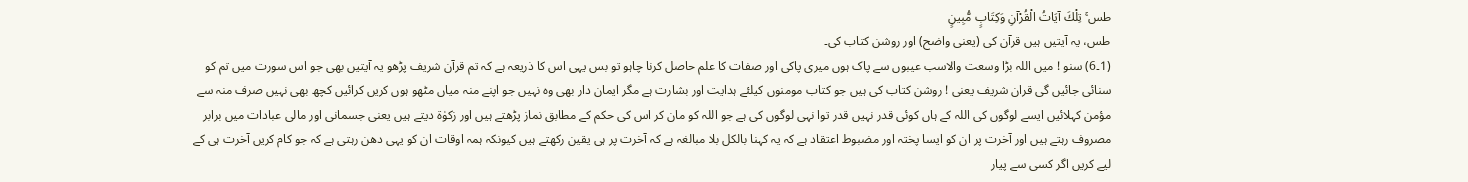طس ۚ تِلْكَ آيَاتُ الْقُرْآنِ وَكِتَابٍ مُّبِينٍ
طس، یہ آیتیں ہیں قرآن کی (یعنی واضح) اور روشن کتاب کی۔
(1۔6) سنو ! میں اللہ بڑا وسعت والاسب عیبوں سے پاک ہوں میری پاکی اور صفات کا علم حاصل کرنا چاہو تو بس یہی اس کا ذریعہ ہے کہ تم قرآن شریف پڑھو یہ آیتیں بھی جو اس سورت میں تم کو سنائی جائیں گی قران شریف یعنی ! روشن کتاب کی ہیں جو کتاب مومنوں کیلئے ہدایت اور بشارت ہے مگر ایمان دار بھی وہ نہیں جو اپنے منہ میاں مٹھو ہوں کریں کرائیں کچھ بھی نہیں صرف منہ سے مؤمن کہلائیں ایسے لوگوں کی اللہ کے ہاں کوئی قدر نہیں قدر توا نہی لوگوں کی ہے جو اللہ کو مان کر اس کی حکم کے مطابق نماز پڑھتے ہیں اور زکوٰۃ دیتے ہیں یعنی جسمانی اور مالی عبادات میں برابر مصروف رہتے ہیں اور آخرت پر ان کو ایسا پختہ اور مضبوط اعتقاد ہے کہ یہ کہنا بالکل بلا مبالغہ ہے کہ آخرت پر ہی یقین رکھتے ہیں کیونکہ ہمہ اوقات ان کو یہی دھن رہتی ہے کہ جو کام کریں آخرت ہی کے لیے کریں اگر کسی سے پیار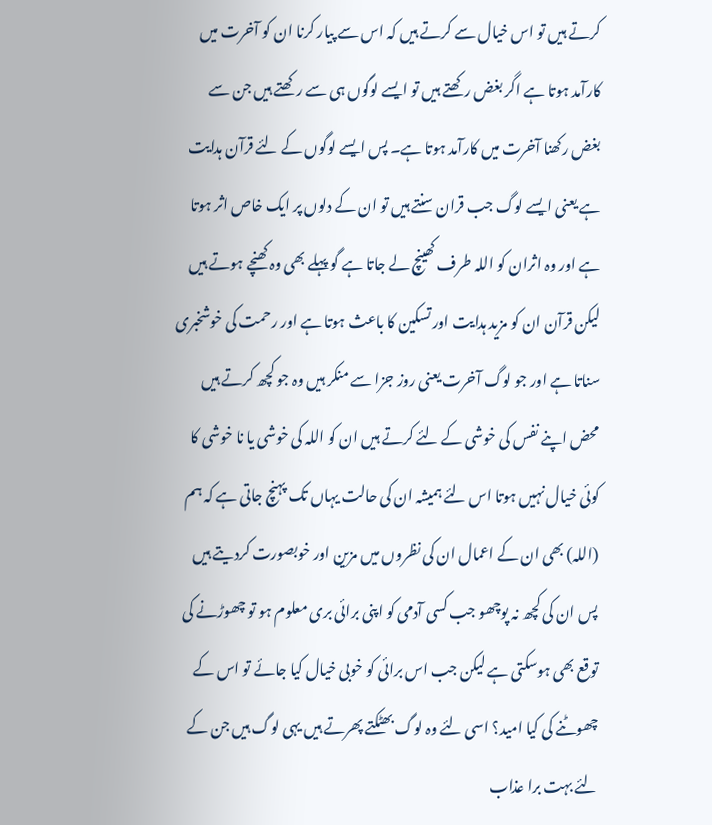کرتے ہیں تو اس خیال سے کرتے ہیں کہ اس سے پیار کرنا ان کو آخرت میں کارآمد ہوتا ہے اگر بغض رکھتے ہیں تو ایسے لوگوں ہی سے رکھتے ہیں جن سے بغض رکھنا آخرت میں کارآمد ہوتا ہے۔ پس ایسے لوگوں کے لئے قرآن ہدایت ہے یعنی ایسے لوگ جب قران سنتے ہیں تو ان کے دلوں پر ایک خاص اثر ہوتا ہے اور وہ اثران کو اللہ طرف کھینچ لے جاتا ہے گو پہلے بھی وہ کھنچے ہوتے ہیں لیکن قرآن ان کو مزید ہدایت اور تسکین کا باعث ہوتا ہے اور رحمت کی خوشخبری سناتا ہے اور جو لوگ آخرت یعنی روز جزا سے منکر ہیں وہ جو کچھ کرتے ہیں محض اپنے نفس کی خوشی کے لئے کرتے ہیں ان کو اللہ کی خوشی یا نا خوشی کا کوئی خیال نہیں ہوتا اس لئے ہمیشہ ان کی حالت یہاں تک پہنچ جاتی ہے کہ ہم (اللہ) بھی ان کے اعمال ان کی نظروں میں مزین اور خوبصورت کردیتے ہیں پس ان کی کچھ نہ پوچھو جب کسی آدمی کو اپنی برائی بری معلوم ہو تو چھوڑنے کی توقع بھی ہوسکتی ہے لیکن جب اس برائی کو خوبی خیال کیا جائے تو اس کے چھوٹنے کی کیا امید؟ اسی لئے وہ لوگ بھٹکتے پھرتے ہیں یہی لوگ ہیں جن کے لئے بہت برا عذاب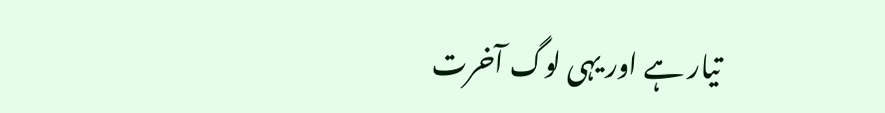تیار ہے اور یہی لوگ آخرت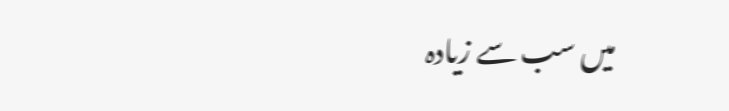میں سب سے زیادہ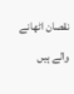نقصان اٹھانے والے ہیں